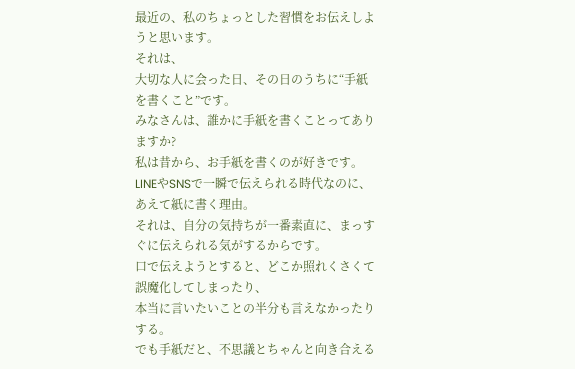最近の、私のちょっとした習慣をお伝えしようと思います。
それは、
大切な人に会った日、その日のうちに“手紙を書くこと”です。
みなさんは、誰かに手紙を書くことってありますか?
私は昔から、お手紙を書くのが好きです。
LINEやSNSで一瞬で伝えられる時代なのに、あえて紙に書く理由。
それは、自分の気持ちが一番素直に、まっすぐに伝えられる気がするからです。
口で伝えようとすると、どこか照れくさくて誤魔化してしまったり、
本当に言いたいことの半分も言えなかったりする。
でも手紙だと、不思議とちゃんと向き合える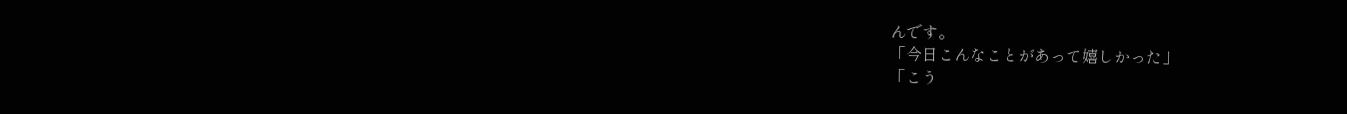んです。
「今日こんなことがあって嬉しかった」
「こう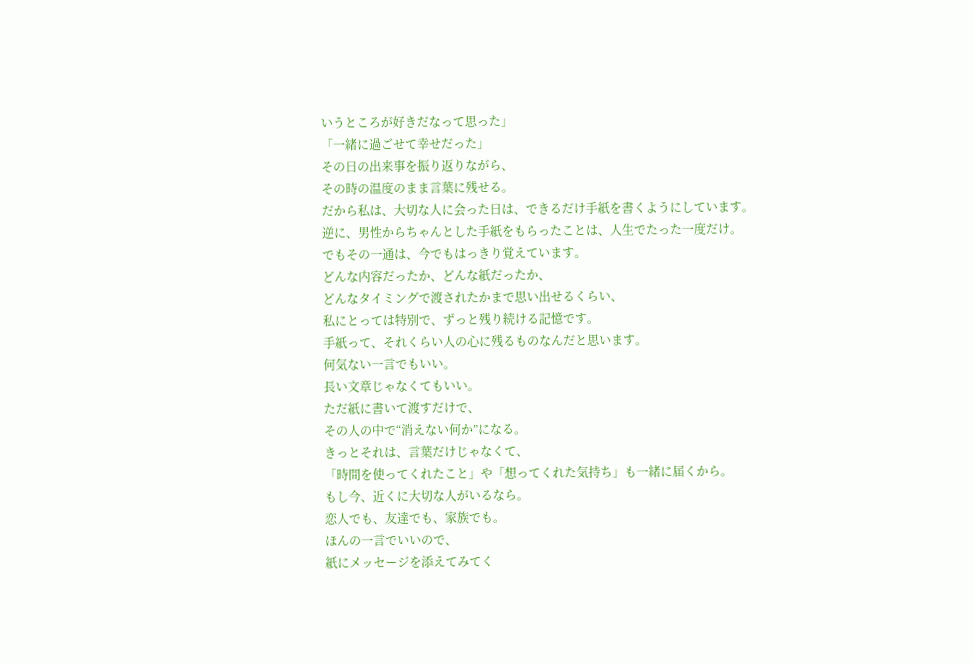いうところが好きだなって思った」
「一緒に過ごせて幸せだった」
その日の出来事を振り返りながら、
その時の温度のまま言葉に残せる。
だから私は、大切な人に会った日は、できるだけ手紙を書くようにしています。
逆に、男性からちゃんとした手紙をもらったことは、人生でたった一度だけ。
でもその一通は、今でもはっきり覚えています。
どんな内容だったか、どんな紙だったか、
どんなタイミングで渡されたかまで思い出せるくらい、
私にとっては特別で、ずっと残り続ける記憶です。
手紙って、それくらい人の心に残るものなんだと思います。
何気ない一言でもいい。
長い文章じゃなくてもいい。
ただ紙に書いて渡すだけで、
その人の中で“消えない何か”になる。
きっとそれは、言葉だけじゃなくて、
「時間を使ってくれたこと」や「想ってくれた気持ち」も一緒に届くから。
もし今、近くに大切な人がいるなら。
恋人でも、友達でも、家族でも。
ほんの一言でいいので、
紙にメッセージを添えてみてく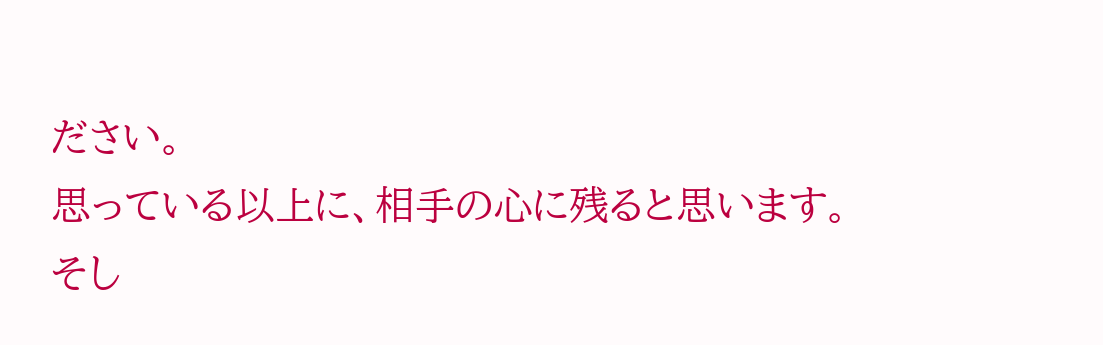ださい。
思っている以上に、相手の心に残ると思います。
そし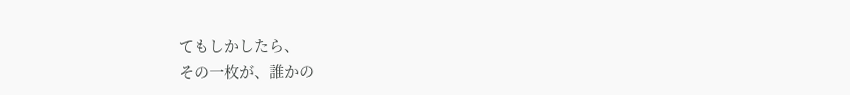てもしかしたら、
その一枚が、誰かの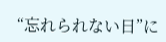“忘れられない日”に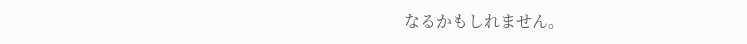なるかもしれません。